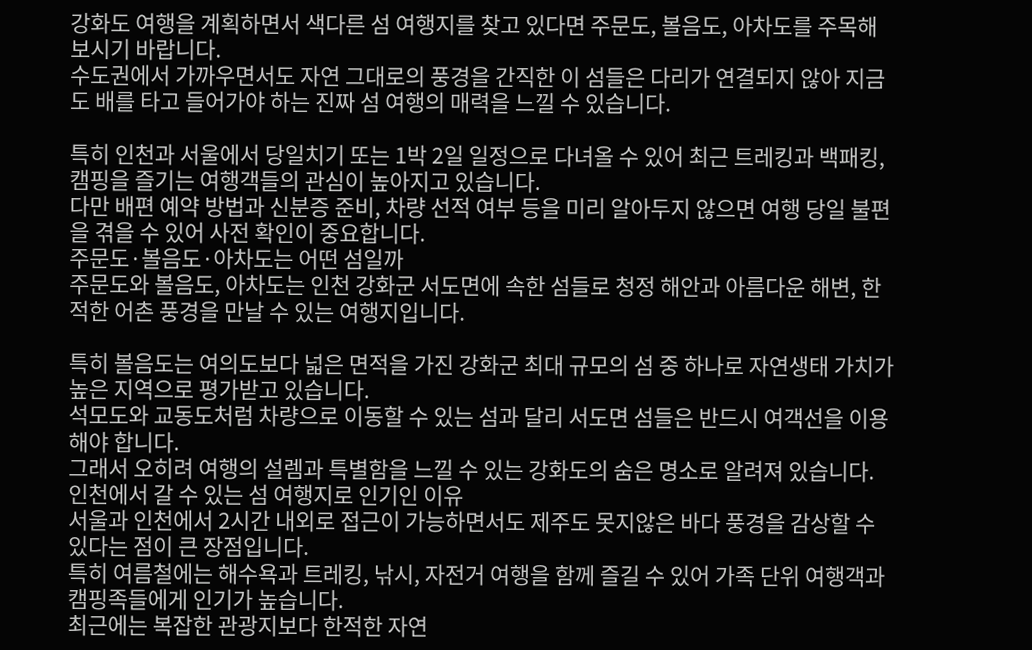강화도 여행을 계획하면서 색다른 섬 여행지를 찾고 있다면 주문도, 볼음도, 아차도를 주목해 보시기 바랍니다.
수도권에서 가까우면서도 자연 그대로의 풍경을 간직한 이 섬들은 다리가 연결되지 않아 지금도 배를 타고 들어가야 하는 진짜 섬 여행의 매력을 느낄 수 있습니다.

특히 인천과 서울에서 당일치기 또는 1박 2일 일정으로 다녀올 수 있어 최근 트레킹과 백패킹, 캠핑을 즐기는 여행객들의 관심이 높아지고 있습니다.
다만 배편 예약 방법과 신분증 준비, 차량 선적 여부 등을 미리 알아두지 않으면 여행 당일 불편을 겪을 수 있어 사전 확인이 중요합니다.
주문도·볼음도·아차도는 어떤 섬일까
주문도와 볼음도, 아차도는 인천 강화군 서도면에 속한 섬들로 청정 해안과 아름다운 해변, 한적한 어촌 풍경을 만날 수 있는 여행지입니다.

특히 볼음도는 여의도보다 넓은 면적을 가진 강화군 최대 규모의 섬 중 하나로 자연생태 가치가 높은 지역으로 평가받고 있습니다.
석모도와 교동도처럼 차량으로 이동할 수 있는 섬과 달리 서도면 섬들은 반드시 여객선을 이용해야 합니다.
그래서 오히려 여행의 설렘과 특별함을 느낄 수 있는 강화도의 숨은 명소로 알려져 있습니다.
인천에서 갈 수 있는 섬 여행지로 인기인 이유
서울과 인천에서 2시간 내외로 접근이 가능하면서도 제주도 못지않은 바다 풍경을 감상할 수 있다는 점이 큰 장점입니다.
특히 여름철에는 해수욕과 트레킹, 낚시, 자전거 여행을 함께 즐길 수 있어 가족 단위 여행객과 캠핑족들에게 인기가 높습니다.
최근에는 복잡한 관광지보다 한적한 자연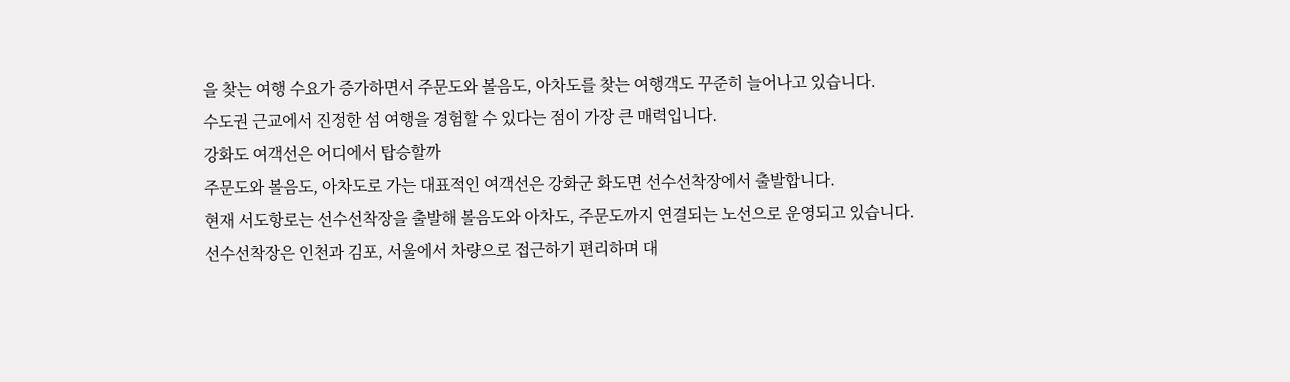을 찾는 여행 수요가 증가하면서 주문도와 볼음도, 아차도를 찾는 여행객도 꾸준히 늘어나고 있습니다.
수도권 근교에서 진정한 섬 여행을 경험할 수 있다는 점이 가장 큰 매력입니다.
강화도 여객선은 어디에서 탑승할까
주문도와 볼음도, 아차도로 가는 대표적인 여객선은 강화군 화도면 선수선착장에서 출발합니다.
현재 서도항로는 선수선착장을 출발해 볼음도와 아차도, 주문도까지 연결되는 노선으로 운영되고 있습니다.
선수선착장은 인천과 김포, 서울에서 차량으로 접근하기 편리하며 대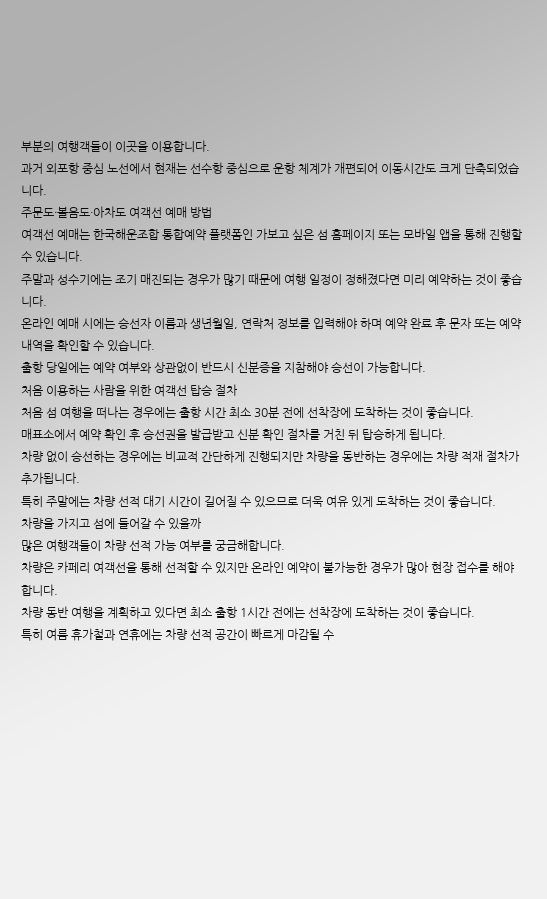부분의 여행객들이 이곳을 이용합니다.
과거 외포항 중심 노선에서 현재는 선수항 중심으로 운항 체계가 개편되어 이동시간도 크게 단축되었습니다.
주문도·볼음도·아차도 여객선 예매 방법
여객선 예매는 한국해운조합 통합예약 플랫폼인 가보고 싶은 섬 홈페이지 또는 모바일 앱을 통해 진행할 수 있습니다.
주말과 성수기에는 조기 매진되는 경우가 많기 때문에 여행 일정이 정해졌다면 미리 예약하는 것이 좋습니다.
온라인 예매 시에는 승선자 이름과 생년월일, 연락처 정보를 입력해야 하며 예약 완료 후 문자 또는 예약내역을 확인할 수 있습니다.
출항 당일에는 예약 여부와 상관없이 반드시 신분증을 지참해야 승선이 가능합니다.
처음 이용하는 사람을 위한 여객선 탑승 절차
처음 섬 여행을 떠나는 경우에는 출항 시간 최소 30분 전에 선착장에 도착하는 것이 좋습니다.
매표소에서 예약 확인 후 승선권을 발급받고 신분 확인 절차를 거친 뒤 탑승하게 됩니다.
차량 없이 승선하는 경우에는 비교적 간단하게 진행되지만 차량을 동반하는 경우에는 차량 적재 절차가 추가됩니다.
특히 주말에는 차량 선적 대기 시간이 길어질 수 있으므로 더욱 여유 있게 도착하는 것이 좋습니다.
차량을 가지고 섬에 들어갈 수 있을까
많은 여행객들이 차량 선적 가능 여부를 궁금해합니다.
차량은 카페리 여객선을 통해 선적할 수 있지만 온라인 예약이 불가능한 경우가 많아 현장 접수를 해야 합니다.
차량 동반 여행을 계획하고 있다면 최소 출항 1시간 전에는 선착장에 도착하는 것이 좋습니다.
특히 여름 휴가철과 연휴에는 차량 선적 공간이 빠르게 마감될 수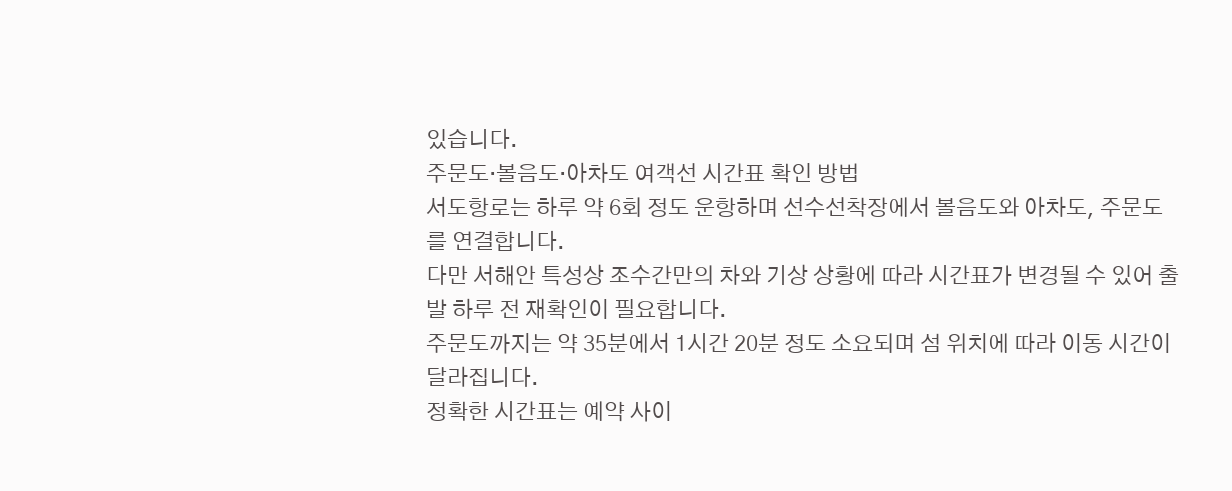있습니다.
주문도·볼음도·아차도 여객선 시간표 확인 방법
서도항로는 하루 약 6회 정도 운항하며 선수선착장에서 볼음도와 아차도, 주문도를 연결합니다.
다만 서해안 특성상 조수간만의 차와 기상 상황에 따라 시간표가 변경될 수 있어 출발 하루 전 재확인이 필요합니다.
주문도까지는 약 35분에서 1시간 20분 정도 소요되며 섬 위치에 따라 이동 시간이 달라집니다.
정확한 시간표는 예약 사이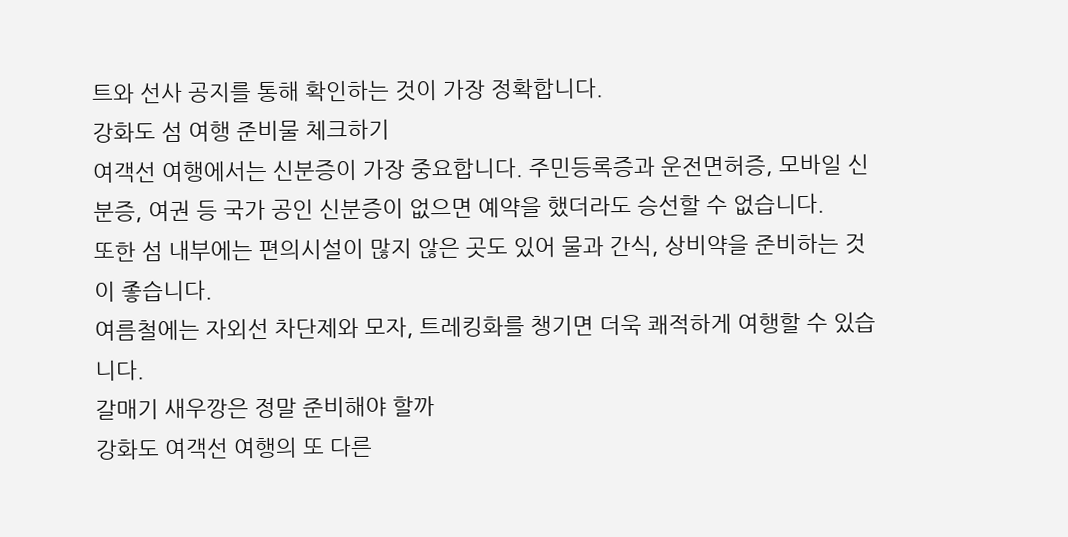트와 선사 공지를 통해 확인하는 것이 가장 정확합니다.
강화도 섬 여행 준비물 체크하기
여객선 여행에서는 신분증이 가장 중요합니다. 주민등록증과 운전면허증, 모바일 신분증, 여권 등 국가 공인 신분증이 없으면 예약을 했더라도 승선할 수 없습니다.
또한 섬 내부에는 편의시설이 많지 않은 곳도 있어 물과 간식, 상비약을 준비하는 것이 좋습니다.
여름철에는 자외선 차단제와 모자, 트레킹화를 챙기면 더욱 쾌적하게 여행할 수 있습니다.
갈매기 새우깡은 정말 준비해야 할까
강화도 여객선 여행의 또 다른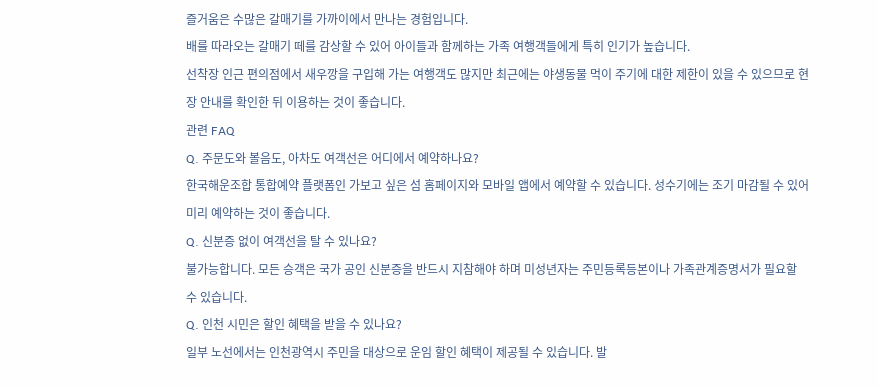즐거움은 수많은 갈매기를 가까이에서 만나는 경험입니다.
배를 따라오는 갈매기 떼를 감상할 수 있어 아이들과 함께하는 가족 여행객들에게 특히 인기가 높습니다.
선착장 인근 편의점에서 새우깡을 구입해 가는 여행객도 많지만 최근에는 야생동물 먹이 주기에 대한 제한이 있을 수 있으므로 현장 안내를 확인한 뒤 이용하는 것이 좋습니다.
관련 FAQ
Q. 주문도와 볼음도, 아차도 여객선은 어디에서 예약하나요?
한국해운조합 통합예약 플랫폼인 가보고 싶은 섬 홈페이지와 모바일 앱에서 예약할 수 있습니다. 성수기에는 조기 마감될 수 있어 미리 예약하는 것이 좋습니다.
Q. 신분증 없이 여객선을 탈 수 있나요?
불가능합니다. 모든 승객은 국가 공인 신분증을 반드시 지참해야 하며 미성년자는 주민등록등본이나 가족관계증명서가 필요할 수 있습니다.
Q. 인천 시민은 할인 혜택을 받을 수 있나요?
일부 노선에서는 인천광역시 주민을 대상으로 운임 할인 혜택이 제공될 수 있습니다. 발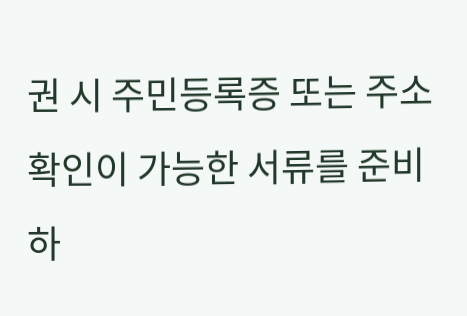권 시 주민등록증 또는 주소 확인이 가능한 서류를 준비하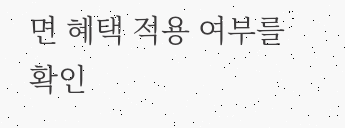면 혜택 적용 여부를 확인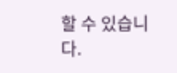할 수 있습니다.